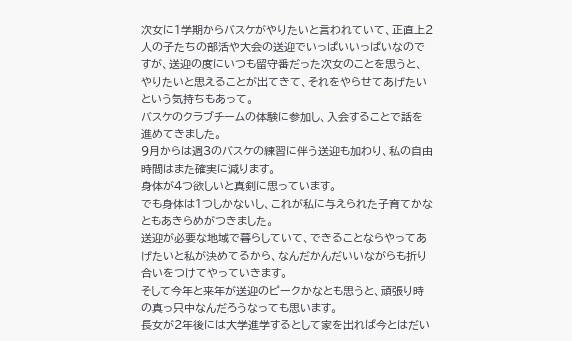次女に1学期からバスケがやりたいと言われていて、正直上2人の子たちの部活や大会の送迎でいっぱいいっぱいなのですが、送迎の度にいつも留守番だった次女のことを思うと、やりたいと思えることが出てきて、それをやらせてあげたいという気持ちもあって。
バスケのクラブチームの体験に参加し、入会することで話を進めてきました。
9月からは週3のバスケの練習に伴う送迎も加わり、私の自由時間はまた確実に減ります。
身体が4つ欲しいと真剣に思っています。
でも身体は1つしかないし、これが私に与えられた子育てかなともあきらめがつきました。
送迎が必要な地域で暮らしていて、できることならやってあげたいと私が決めてるから、なんだかんだいいながらも折り合いをつけてやっていきます。
そして今年と来年が送迎のピークかなとも思うと、頑張り時の真っ只中なんだろうなっても思います。
長女が2年後には大学進学するとして家を出れば今とはだい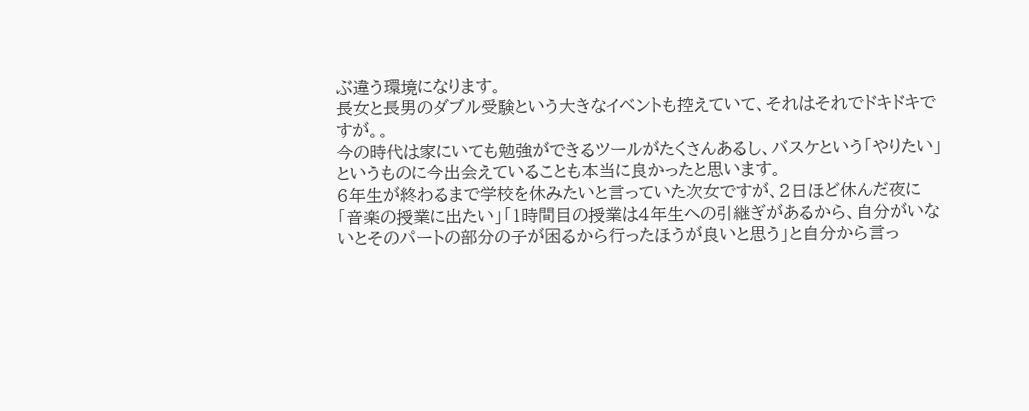ぶ違う環境になります。
長女と長男のダブル受験という大きなイベントも控えていて、それはそれでドキドキですが。。
今の時代は家にいても勉強ができるツールがたくさんあるし、バスケという「やりたい」というものに今出会えていることも本当に良かったと思います。
6年生が終わるまで学校を休みたいと言っていた次女ですが、2日ほど休んだ夜に
「音楽の授業に出たい」「1時間目の授業は4年生への引継ぎがあるから、自分がいないとそのパートの部分の子が困るから行ったほうが良いと思う」と自分から言っ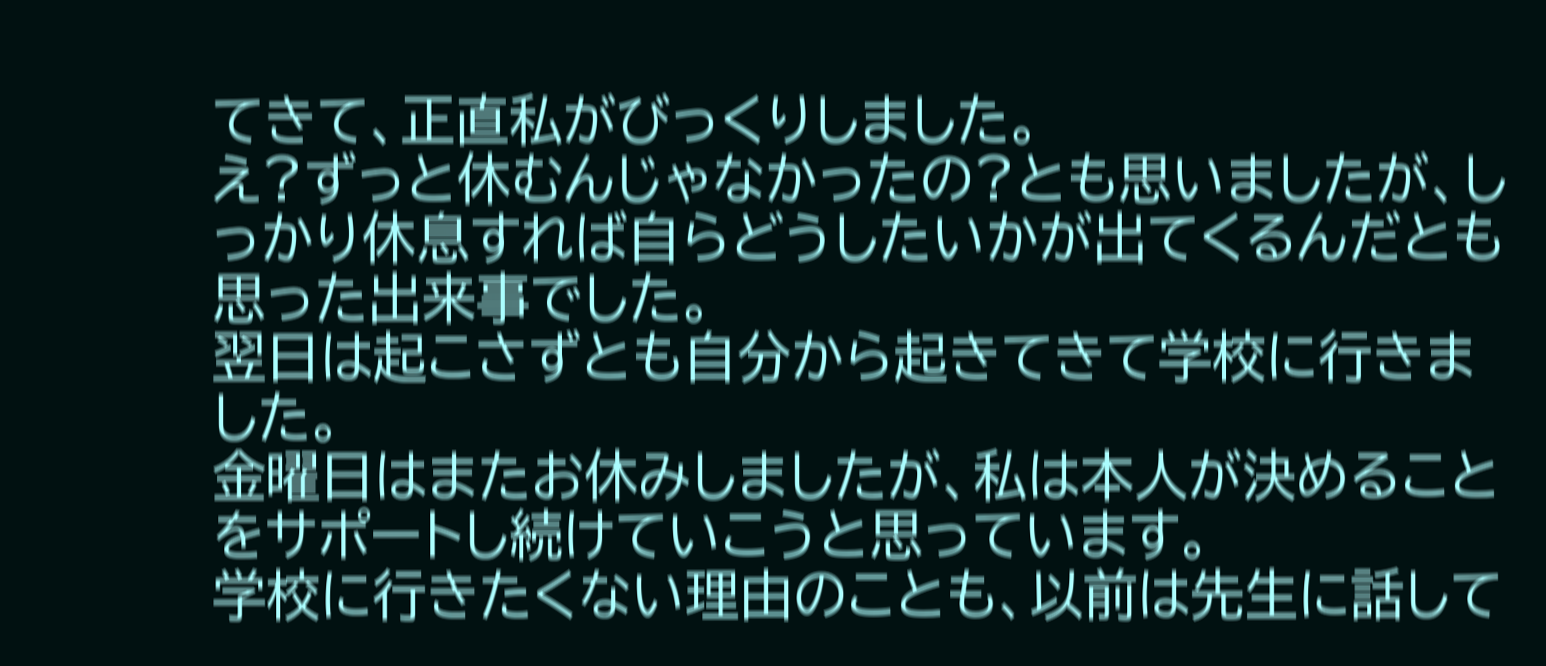てきて、正直私がびっくりしました。
え?ずっと休むんじゃなかったの?とも思いましたが、しっかり休息すれば自らどうしたいかが出てくるんだとも思った出来事でした。
翌日は起こさずとも自分から起きてきて学校に行きました。
金曜日はまたお休みしましたが、私は本人が決めることをサポートし続けていこうと思っています。
学校に行きたくない理由のことも、以前は先生に話して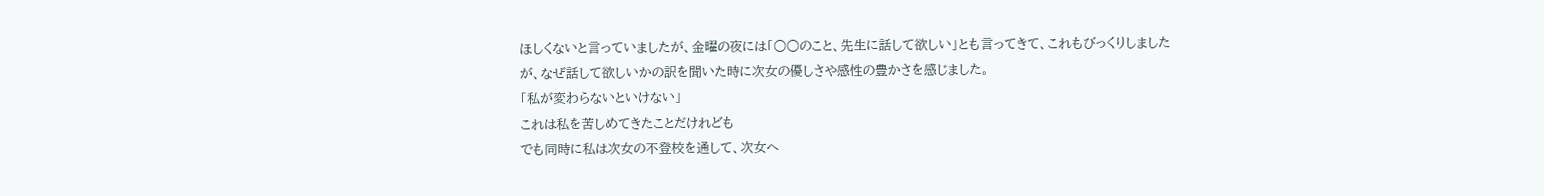ほしくないと言っていましたが、金曜の夜には「○○のこと、先生に話して欲しい」とも言ってきて、これもびっくりしましたが、なぜ話して欲しいかの訳を聞いた時に次女の優しさや感性の豊かさを感じました。
「私が変わらないといけない」
これは私を苦しめてきたことだけれども
でも同時に私は次女の不登校を通して、次女へ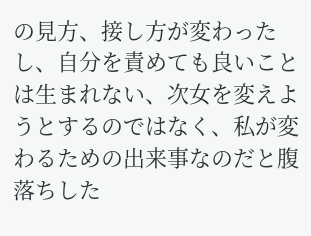の見方、接し方が変わったし、自分を責めても良いことは生まれない、次女を変えようとするのではなく、私が変わるための出来事なのだと腹落ちした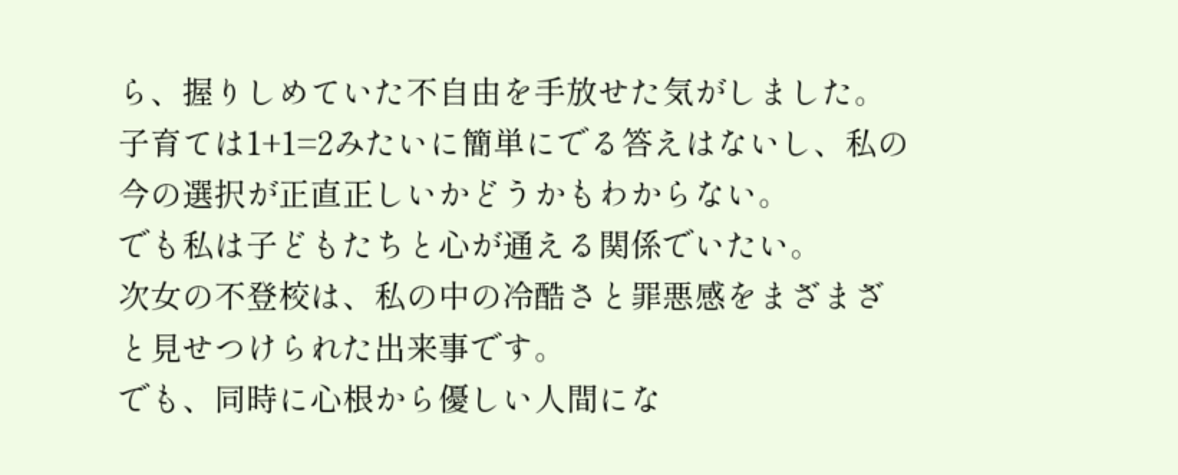ら、握りしめていた不自由を手放せた気がしました。
子育ては1+1=2みたいに簡単にでる答えはないし、私の今の選択が正直正しいかどうかもわからない。
でも私は子どもたちと心が通える関係でいたい。
次女の不登校は、私の中の冷酷さと罪悪感をまざまざと見せつけられた出来事です。
でも、同時に心根から優しい人間にな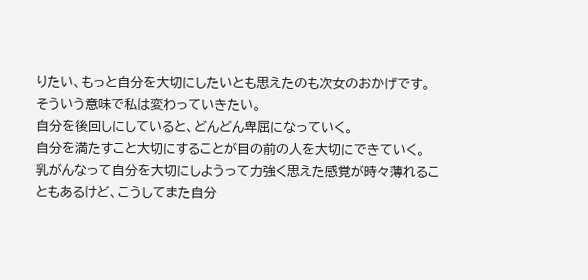りたい、もっと自分を大切にしたいとも思えたのも次女のおかげです。
そういう意味で私は変わっていきたい。
自分を後回しにしていると、どんどん卑屈になっていく。
自分を満たすこと大切にすることが目の前の人を大切にできていく。
乳がんなって自分を大切にしようって力強く思えた感覚が時々薄れることもあるけど、こうしてまた自分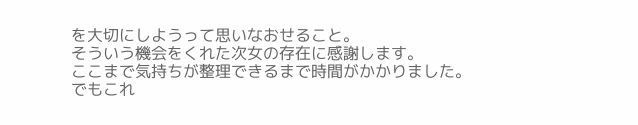を大切にしようって思いなおせること。
そういう機会をくれた次女の存在に感謝します。
ここまで気持ちが整理できるまで時間がかかりました。
でもこれ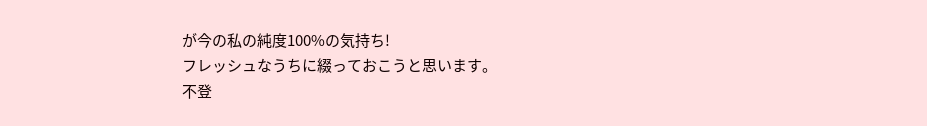が今の私の純度100%の気持ち!
フレッシュなうちに綴っておこうと思います。
不登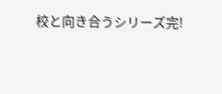校と向き合うシリーズ完!